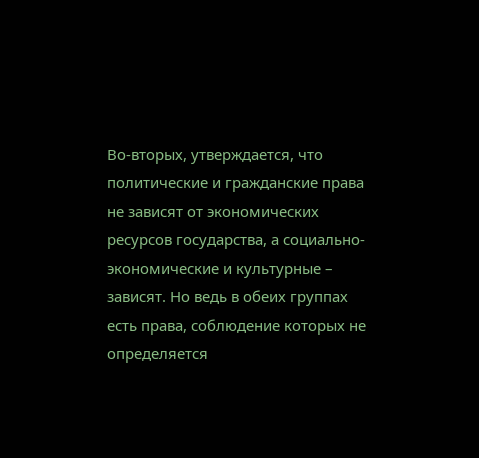Во-вторых, утверждается, что политические и гражданские права не зависят от экономических ресурсов государства, а социально-экономические и культурные – зависят. Но ведь в обеих группах есть права, соблюдение которых не определяется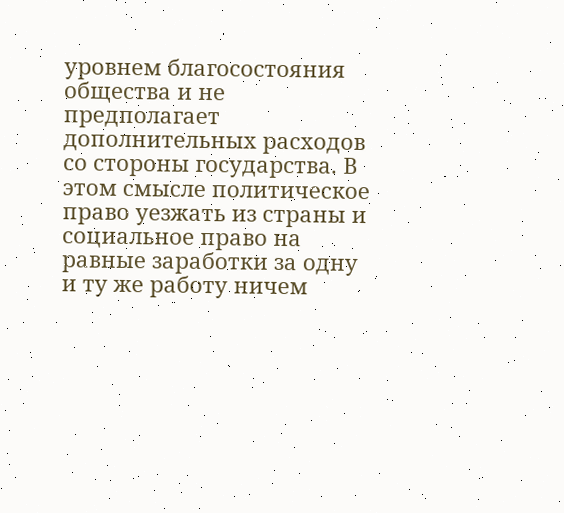уровнем благосостояния общества и не предполагает дополнительных расходов со стороны государства. В этом смысле политическое право уезжать из страны и социальное право на равные заработки за одну и ту же работу ничем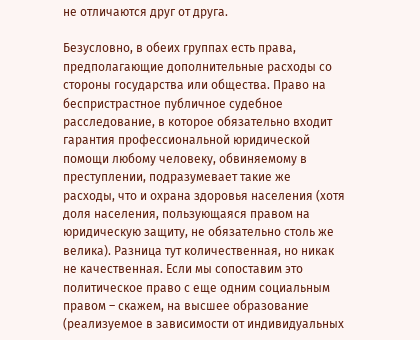не отличаются друг от друга.

Безусловно, в обеих группах есть права, предполагающие дополнительные расходы со стороны государства или общества. Право на беспристрастное публичное судебное расследование, в которое обязательно входит гарантия профессиональной юридической помощи любому человеку, обвиняемому в преступлении, подразумевает такие же расходы, что и охрана здоровья населения (хотя доля населения, пользующаяся правом на юридическую защиту, не обязательно столь же велика). Разница тут количественная, но никак не качественная. Если мы сопоставим это политическое право с еще одним социальным правом – скажем, на высшее образование (реализуемое в зависимости от индивидуальных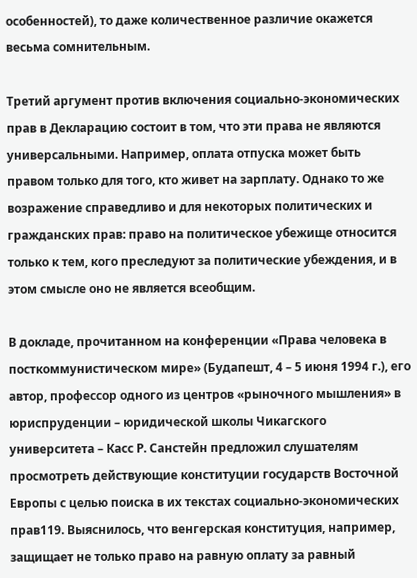особенностей), то даже количественное различие окажется весьма сомнительным.

Третий аргумент против включения социально-экономических прав в Декларацию состоит в том, что эти права не являются универсальными. Например, оплата отпуска может быть правом только для того, кто живет на зарплату. Однако то же возражение справедливо и для некоторых политических и гражданских прав: право на политическое убежище относится только к тем, кого преследуют за политические убеждения, и в этом смысле оно не является всеобщим.

В докладе, прочитанном на конференции «Права человека в посткоммунистическом мире» (Будапешт, 4 – 5 июня 1994 г.), его автор, профессор одного из центров «рыночного мышления» в юриспруденции – юридической школы Чикагского университета – Касс Р. Санстейн предложил слушателям просмотреть действующие конституции государств Восточной Европы с целью поиска в их текстах социально-экономических прав119. Выяснилось, что венгерская конституция, например, защищает не только право на равную оплату за равный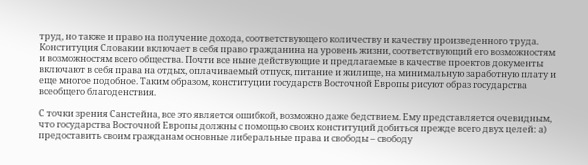труд, но также и право на получение дохода, соответствующего количеству и качеству произведенного труда. Конституция Словакии включает в себя право гражданина на уровень жизни, соответствующий его возможностям и возможностям всего общества. Почти все ныне действующие и предлагаемые в качестве проектов документы включают в себя права на отдых, оплачиваемый отпуск, питание и жилище, на минимальную заработную плату и еще многое подобное. Таким образом, конституции государств Восточной Европы рисуют образ государства всеобщего благоденствия.

С точки зрения Санстейна, все это является ошибкой, возможно даже бедствием. Ему представляется очевидным, что государства Восточной Европы должны с помощью своих конституций добиться прежде всего двух целей: а) предоставить своим гражданам основные либеральные права и свободы – свободу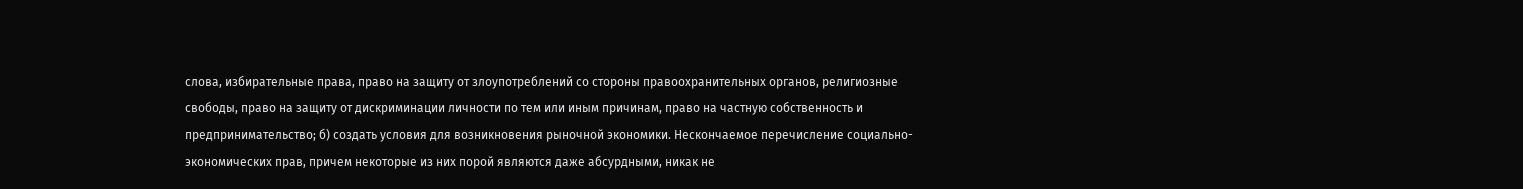слова, избирательные права, право на защиту от злоупотреблений со стороны правоохранительных органов, религиозные свободы, право на защиту от дискриминации личности по тем или иным причинам, право на частную собственность и предпринимательство; б) создать условия для возникновения рыночной экономики. Нескончаемое перечисление социально-экономических прав, причем некоторые из них порой являются даже абсурдными, никак не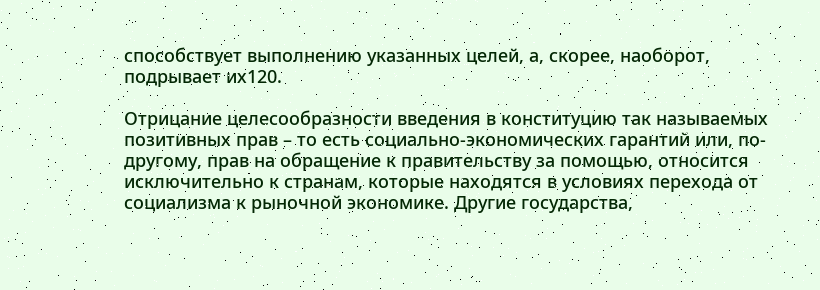способствует выполнению указанных целей, а, скорее, наоборот, подрывает их120.

Отрицание целесообразности введения в конституцию так называемых позитивных прав – то есть социально-экономических гарантий или, по-другому, прав на обращение к правительству за помощью, относится исключительно к странам, которые находятся в условиях перехода от социализма к рыночной экономике. Другие государства,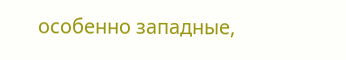особенно западные,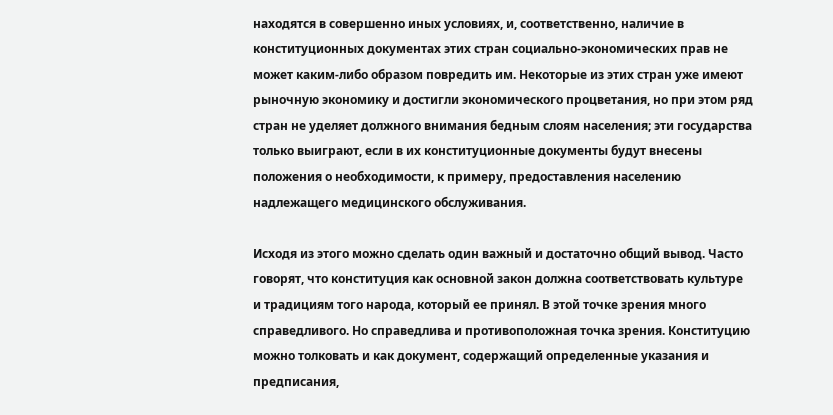находятся в совершенно иных условиях, и, соответственно, наличие в конституционных документах этих стран социально-экономических прав не может каким-либо образом повредить им. Некоторые из этих стран уже имеют рыночную экономику и достигли экономического процветания, но при этом ряд стран не уделяет должного внимания бедным слоям населения; эти государства только выиграют, если в их конституционные документы будут внесены положения о необходимости, к примеру, предоставления населению надлежащего медицинского обслуживания.

Исходя из этого можно сделать один важный и достаточно общий вывод. Часто говорят, что конституция как основной закон должна соответствовать культуре и традициям того народа, который ее принял. В этой точке зрения много справедливого. Но справедлива и противоположная точка зрения. Конституцию можно толковать и как документ, содержащий определенные указания и предписания,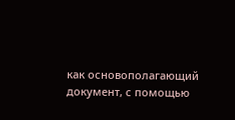как основополагающий документ, с помощью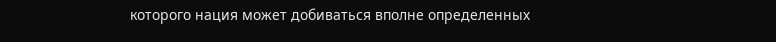которого нация может добиваться вполне определенных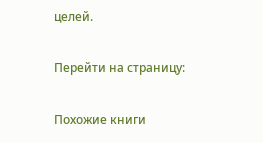целей.

Перейти на страницу:

Похожие книги